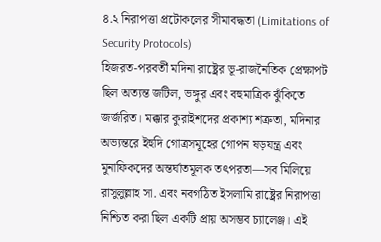৪.২ নিরাপত্তা প্রটোকলের সীমাবদ্ধতা (Limitations of Security Protocols)
হিজরত-পরবর্তী মদিনা রাষ্ট্রের ভূ-রাজনৈতিক প্রেক্ষাপট ছিল অত্যন্ত জটিল, ভঙ্গুর এবং বহুমাত্রিক ঝুঁকিতে জর্জরিত। মক্কার কুরাইশদের প্রকাশ্য শত্রুতা, মদিনার অভ্যন্তরে ইহুদি গোত্রসমূহের গোপন ষড়যন্ত্র এবং মুনাফিকদের অন্তর্ঘাতমূলক তৎপরতা—সব মিলিয়ে রাসুলুল্লাহ সা. এবং নবগঠিত ইসলামি রাষ্ট্রের নিরাপত্তা নিশ্চিত করা ছিল একটি প্রায় অসম্ভব চ্যালেঞ্জ। এই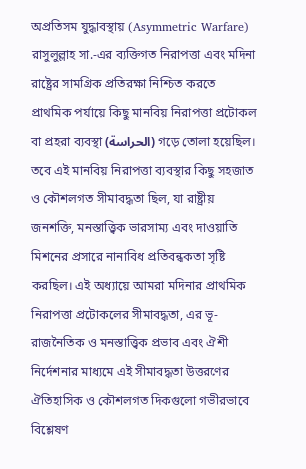অপ্রতিসম যুদ্ধাবস্থায় (Asymmetric Warfare) রাসুলুল্লাহ সা.-এর ব্যক্তিগত নিরাপত্তা এবং মদিনা রাষ্ট্রের সামগ্রিক প্রতিরক্ষা নিশ্চিত করতে প্রাথমিক পর্যায়ে কিছু মানবিয় নিরাপত্তা প্রটোকল বা প্রহরা ব্যবস্থা (الحراسة) গড়ে তোলা হয়েছিল। তবে এই মানবিয় নিরাপত্তা ব্যবস্থার কিছু সহজাত ও কৌশলগত সীমাবদ্ধতা ছিল, যা রাষ্ট্রীয় জনশক্তি, মনস্তাত্ত্বিক ভারসাম্য এবং দাওয়াতি মিশনের প্রসারে নানাবিধ প্রতিবন্ধকতা সৃষ্টি করছিল। এই অধ্যায়ে আমরা মদিনার প্রাথমিক নিরাপত্তা প্রটোকলের সীমাবদ্ধতা, এর ভূ-রাজনৈতিক ও মনস্তাত্ত্বিক প্রভাব এবং ঐশী নির্দেশনার মাধ্যমে এই সীমাবদ্ধতা উত্তরণের ঐতিহাসিক ও কৌশলগত দিকগুলো গভীরভাবে বিশ্লেষণ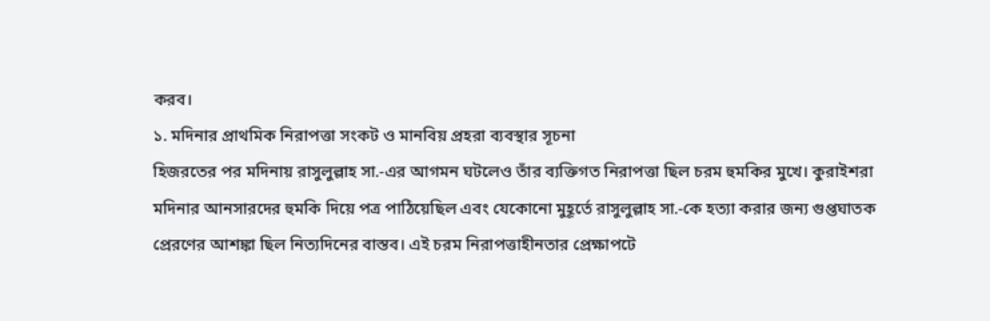করব।
১. মদিনার প্রাথমিক নিরাপত্তা সংকট ও মানবিয় প্রহরা ব্যবস্থার সূচনা
হিজরতের পর মদিনায় রাসুলুল্লাহ সা.-এর আগমন ঘটলেও তাঁর ব্যক্তিগত নিরাপত্তা ছিল চরম হুমকির মুখে। কুরাইশরা মদিনার আনসারদের হুমকি দিয়ে পত্র পাঠিয়েছিল এবং যেকোনো মুহূর্তে রাসুলুল্লাহ সা.-কে হত্যা করার জন্য গুপ্তঘাতক প্রেরণের আশঙ্কা ছিল নিত্যদিনের বাস্তব। এই চরম নিরাপত্তাহীনতার প্রেক্ষাপটে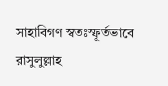সাহাবিগণ স্বতঃস্ফূর্তভাবে রাসুলুল্লাহ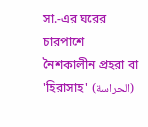সা.-এর ঘরের চারপাশে নৈশকালীন প্রহরা বা 'হিরাসাহ' (الحراسة)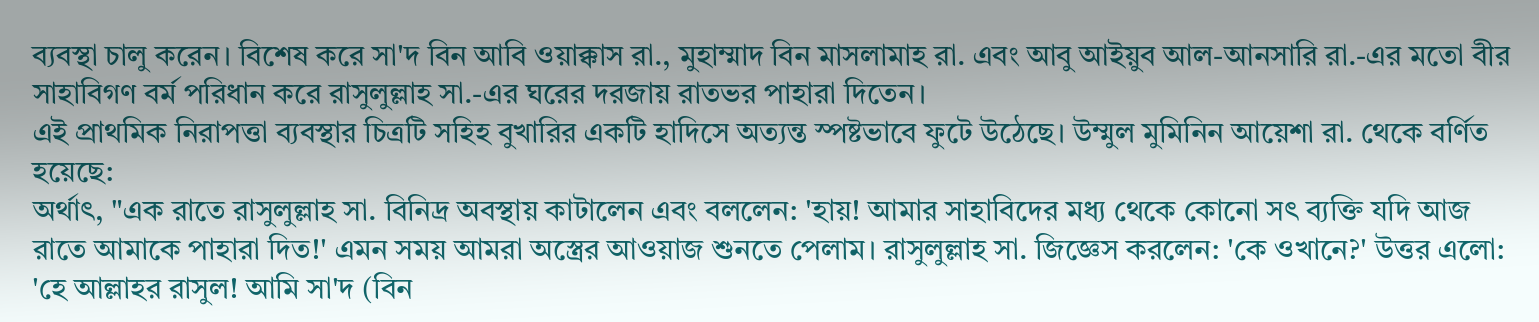ব্যবস্থা চালু করেন। বিশেষ করে সা'দ বিন আবি ওয়াক্কাস রা., মুহাম্মাদ বিন মাসলামাহ রা. এবং আবু আইয়ুব আল-আনসারি রা.-এর মতো বীর সাহাবিগণ বর্ম পরিধান করে রাসুলুল্লাহ সা.-এর ঘরের দরজায় রাতভর পাহারা দিতেন।
এই প্রাথমিক নিরাপত্তা ব্যবস্থার চিত্রটি সহিহ বুখারির একটি হাদিসে অত্যন্ত স্পষ্টভাবে ফুটে উঠেছে। উম্মুল মুমিনিন আয়েশা রা. থেকে বর্ণিত হয়েছে:
অর্থাৎ, "এক রাতে রাসুলুল্লাহ সা. বিনিদ্র অবস্থায় কাটালেন এবং বললেন: 'হায়! আমার সাহাবিদের মধ্য থেকে কোনো সৎ ব্যক্তি যদি আজ রাতে আমাকে পাহারা দিত!' এমন সময় আমরা অস্ত্রের আওয়াজ শুনতে পেলাম। রাসুলুল্লাহ সা. জিজ্ঞেস করলেন: 'কে ওখানে?' উত্তর এলো: 'হে আল্লাহর রাসুল! আমি সা'দ (বিন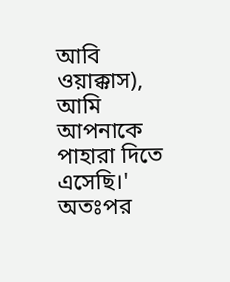আবি ওয়াক্কাস), আমি আপনাকে পাহারা দিতে এসেছি।' অতঃপর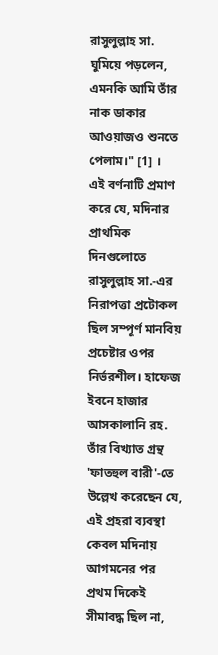রাসুলুল্লাহ সা. ঘুমিয়ে পড়লেন, এমনকি আমি তাঁর নাক ডাকার আওয়াজও শুনতে পেলাম।" [1] ।
এই বর্ণনাটি প্রমাণ করে যে, মদিনার প্রাথমিক দিনগুলোতে রাসুলুল্লাহ সা.-এর নিরাপত্তা প্রটোকল ছিল সম্পূর্ণ মানবিয় প্রচেষ্টার ওপর নির্ভরশীল। হাফেজ ইবনে হাজার আসকালানি রহ. তাঁর বিখ্যাত গ্রন্থ 'ফাতহুল বারী'-তে উল্লেখ করেছেন যে, এই প্রহরা ব্যবস্থা কেবল মদিনায় আগমনের পর প্রথম দিকেই সীমাবদ্ধ ছিল না,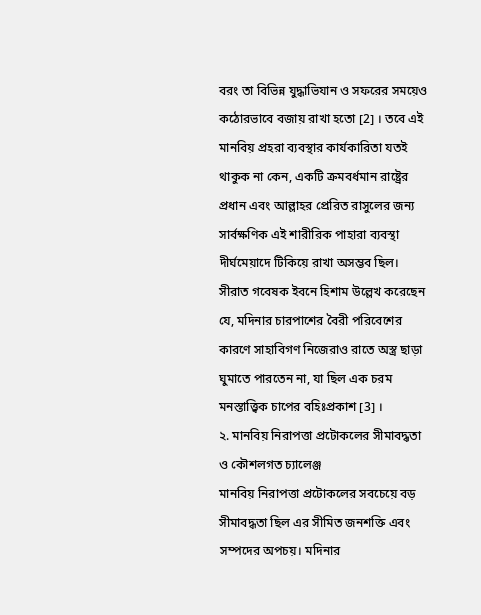বরং তা বিভিন্ন যুদ্ধাভিযান ও সফরের সময়েও কঠোরভাবে বজায় রাখা হতো [2] । তবে এই মানবিয় প্রহরা ব্যবস্থার কার্যকারিতা যতই থাকুক না কেন, একটি ক্রমবর্ধমান রাষ্ট্রের প্রধান এবং আল্লাহর প্রেরিত রাসুলের জন্য সার্বক্ষণিক এই শারীরিক পাহারা ব্যবস্থা দীর্ঘমেয়াদে টিকিয়ে রাখা অসম্ভব ছিল। সীরাত গবেষক ইবনে হিশাম উল্লেখ করেছেন যে, মদিনার চারপাশের বৈরী পরিবেশের কারণে সাহাবিগণ নিজেরাও রাতে অস্ত্র ছাড়া ঘুমাতে পারতেন না, যা ছিল এক চরম মনস্তাত্ত্বিক চাপের বহিঃপ্রকাশ [3] ।
২. মানবিয় নিরাপত্তা প্রটোকলের সীমাবদ্ধতা ও কৌশলগত চ্যালেঞ্জ
মানবিয় নিরাপত্তা প্রটোকলের সবচেয়ে বড় সীমাবদ্ধতা ছিল এর সীমিত জনশক্তি এবং সম্পদের অপচয়। মদিনার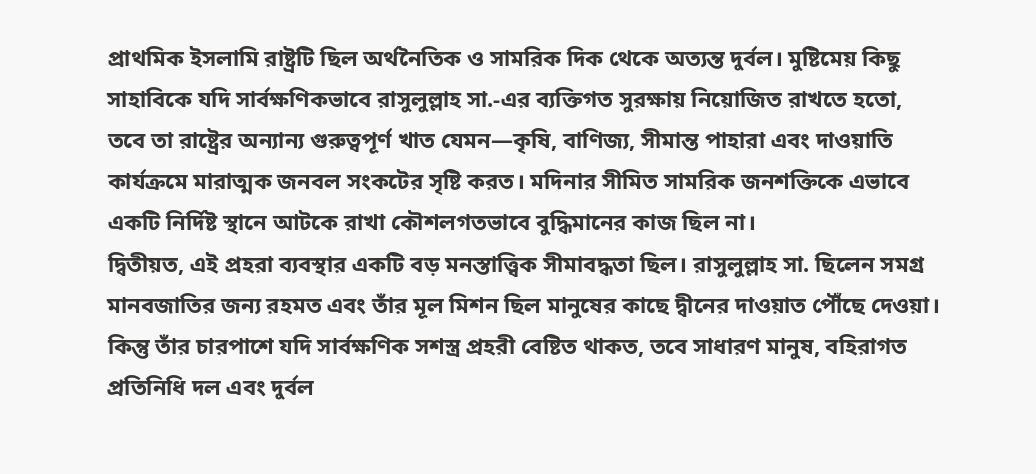প্রাথমিক ইসলামি রাষ্ট্রটি ছিল অর্থনৈতিক ও সামরিক দিক থেকে অত্যন্ত দুর্বল। মুষ্টিমেয় কিছু সাহাবিকে যদি সার্বক্ষণিকভাবে রাসুলুল্লাহ সা.-এর ব্যক্তিগত সুরক্ষায় নিয়োজিত রাখতে হতো, তবে তা রাষ্ট্রের অন্যান্য গুরুত্বপূর্ণ খাত যেমন—কৃষি, বাণিজ্য, সীমান্ত পাহারা এবং দাওয়াতি কার্যক্রমে মারাত্মক জনবল সংকটের সৃষ্টি করত। মদিনার সীমিত সামরিক জনশক্তিকে এভাবে একটি নির্দিষ্ট স্থানে আটকে রাখা কৌশলগতভাবে বুদ্ধিমানের কাজ ছিল না।
দ্বিতীয়ত, এই প্রহরা ব্যবস্থার একটি বড় মনস্তাত্ত্বিক সীমাবদ্ধতা ছিল। রাসুলুল্লাহ সা. ছিলেন সমগ্র মানবজাতির জন্য রহমত এবং তাঁর মূল মিশন ছিল মানুষের কাছে দ্বীনের দাওয়াত পৌঁছে দেওয়া। কিন্তু তাঁর চারপাশে যদি সার্বক্ষণিক সশস্ত্র প্রহরী বেষ্টিত থাকত, তবে সাধারণ মানুষ, বহিরাগত প্রতিনিধি দল এবং দুর্বল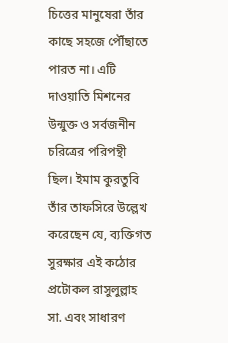চিত্তের মানুষেরা তাঁর কাছে সহজে পৌঁছাতে পারত না। এটি দাওয়াতি মিশনের উন্মুক্ত ও সর্বজনীন চরিত্রের পরিপন্থী ছিল। ইমাম কুরতুবি তাঁর তাফসিরে উল্লেখ করেছেন যে, ব্যক্তিগত সুরক্ষার এই কঠোর প্রটোকল রাসুলুল্লাহ সা. এবং সাধারণ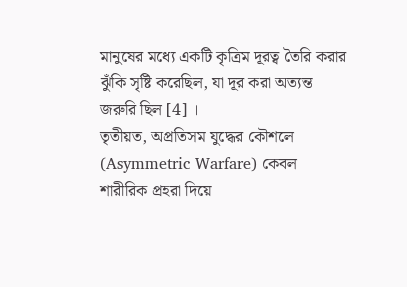মানুষের মধ্যে একটি কৃত্রিম দূরত্ব তৈরি করার ঝুঁকি সৃষ্টি করেছিল, যা দূর করা অত্যন্ত জরুরি ছিল [4] ।
তৃতীয়ত, অপ্রতিসম যুদ্ধের কৌশলে (Asymmetric Warfare) কেবল শারীরিক প্রহরা দিয়ে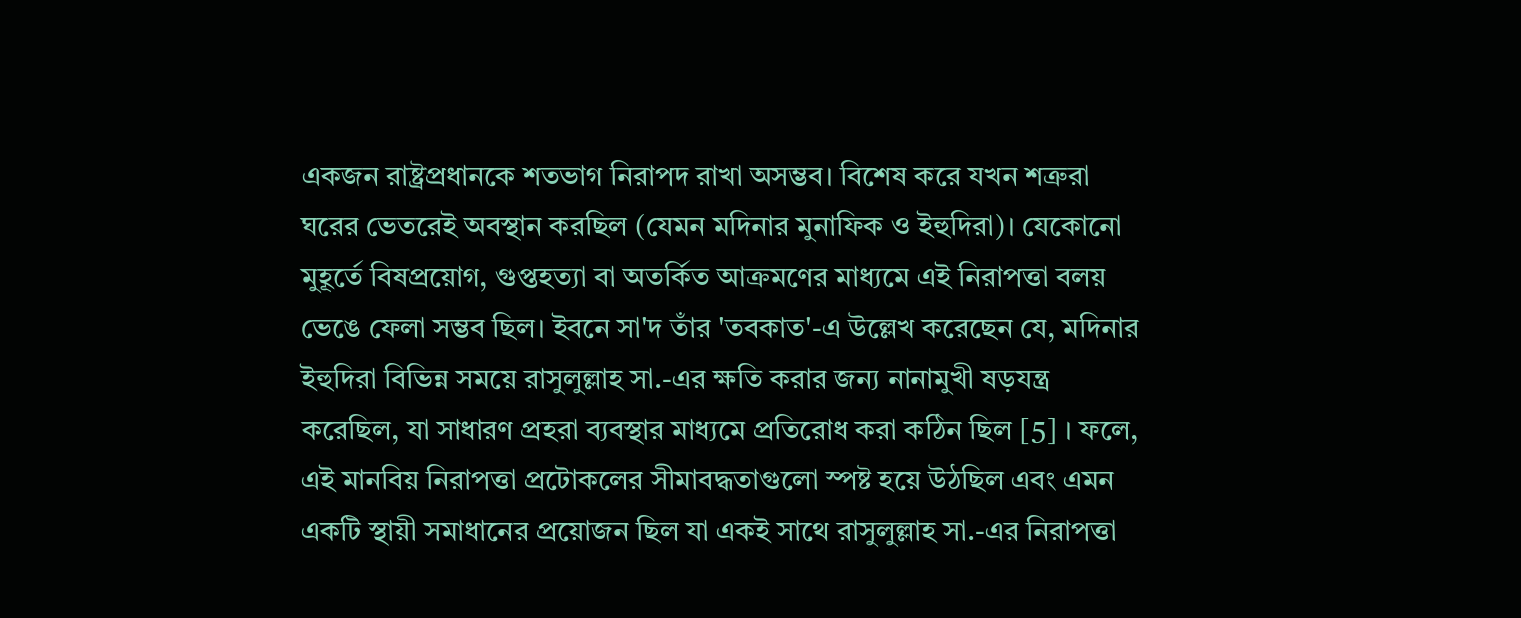একজন রাষ্ট্রপ্রধানকে শতভাগ নিরাপদ রাখা অসম্ভব। বিশেষ করে যখন শত্রুরা ঘরের ভেতরেই অবস্থান করছিল (যেমন মদিনার মুনাফিক ও ইহুদিরা)। যেকোনো মুহূর্তে বিষপ্রয়োগ, গুপ্তহত্যা বা অতর্কিত আক্রমণের মাধ্যমে এই নিরাপত্তা বলয় ভেঙে ফেলা সম্ভব ছিল। ইবনে সা'দ তাঁর 'তবকাত'-এ উল্লেখ করেছেন যে, মদিনার ইহুদিরা বিভিন্ন সময়ে রাসুলুল্লাহ সা.-এর ক্ষতি করার জন্য নানামুখী ষড়যন্ত্র করেছিল, যা সাধারণ প্রহরা ব্যবস্থার মাধ্যমে প্রতিরোধ করা কঠিন ছিল [5] । ফলে, এই মানবিয় নিরাপত্তা প্রটোকলের সীমাবদ্ধতাগুলো স্পষ্ট হয়ে উঠছিল এবং এমন একটি স্থায়ী সমাধানের প্রয়োজন ছিল যা একই সাথে রাসুলুল্লাহ সা.-এর নিরাপত্তা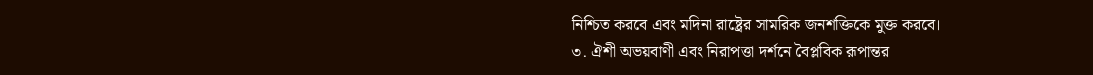নিশ্চিত করবে এবং মদিনা রাষ্ট্রের সামরিক জনশক্তিকে মুক্ত করবে।
৩. ঐশী অভয়বাণী এবং নিরাপত্তা দর্শনে বৈপ্লবিক রূপান্তর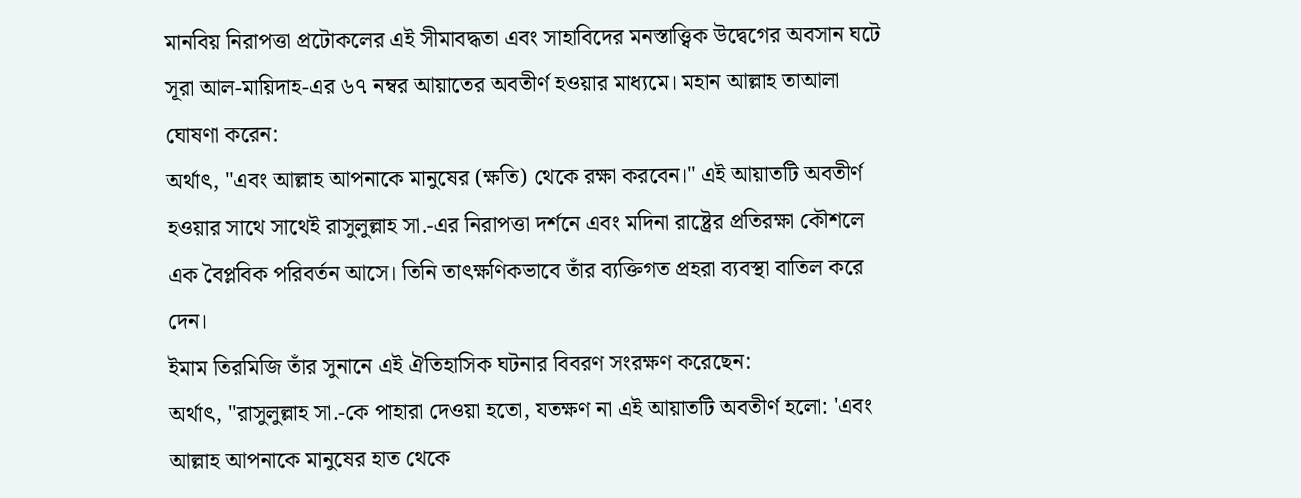মানবিয় নিরাপত্তা প্রটোকলের এই সীমাবদ্ধতা এবং সাহাবিদের মনস্তাত্ত্বিক উদ্বেগের অবসান ঘটে সূরা আল-মায়িদাহ-এর ৬৭ নম্বর আয়াতের অবতীর্ণ হওয়ার মাধ্যমে। মহান আল্লাহ তাআলা ঘোষণা করেন:
অর্থাৎ, "এবং আল্লাহ আপনাকে মানুষের (ক্ষতি) থেকে রক্ষা করবেন।" এই আয়াতটি অবতীর্ণ হওয়ার সাথে সাথেই রাসুলুল্লাহ সা.-এর নিরাপত্তা দর্শনে এবং মদিনা রাষ্ট্রের প্রতিরক্ষা কৌশলে এক বৈপ্লবিক পরিবর্তন আসে। তিনি তাৎক্ষণিকভাবে তাঁর ব্যক্তিগত প্রহরা ব্যবস্থা বাতিল করে দেন।
ইমাম তিরমিজি তাঁর সুনানে এই ঐতিহাসিক ঘটনার বিবরণ সংরক্ষণ করেছেন:
অর্থাৎ, "রাসুলুল্লাহ সা.-কে পাহারা দেওয়া হতো, যতক্ষণ না এই আয়াতটি অবতীর্ণ হলো: 'এবং আল্লাহ আপনাকে মানুষের হাত থেকে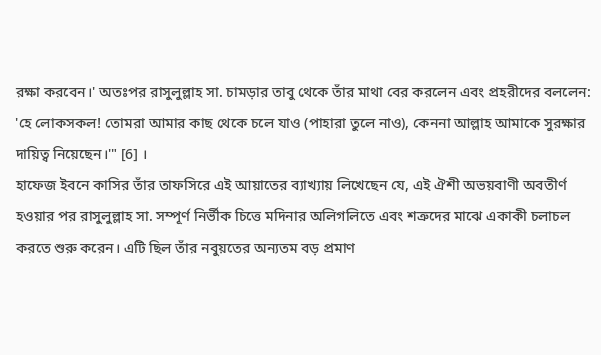রক্ষা করবেন।' অতঃপর রাসুলুল্লাহ সা. চামড়ার তাবু থেকে তাঁর মাথা বের করলেন এবং প্রহরীদের বললেন: 'হে লোকসকল! তোমরা আমার কাছ থেকে চলে যাও (পাহারা তুলে নাও), কেননা আল্লাহ আমাকে সুরক্ষার দায়িত্ব নিয়েছেন।'" [6] ।
হাফেজ ইবনে কাসির তাঁর তাফসিরে এই আয়াতের ব্যাখ্যায় লিখেছেন যে, এই ঐশী অভয়বাণী অবতীর্ণ হওয়ার পর রাসুলুল্লাহ সা. সম্পূর্ণ নির্ভীক চিত্তে মদিনার অলিগলিতে এবং শত্রুদের মাঝে একাকী চলাচল করতে শুরু করেন। এটি ছিল তাঁর নবুয়তের অন্যতম বড় প্রমাণ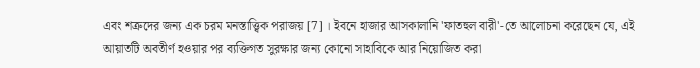এবং শত্রুদের জন্য এক চরম মনস্তাত্ত্বিক পরাজয় [7] । ইবনে হাজার আসকালানি 'ফাতহুল বারী'-তে আলোচনা করেছেন যে, এই আয়াতটি অবতীর্ণ হওয়ার পর ব্যক্তিগত সুরক্ষার জন্য কোনো সাহাবিকে আর নিয়োজিত করা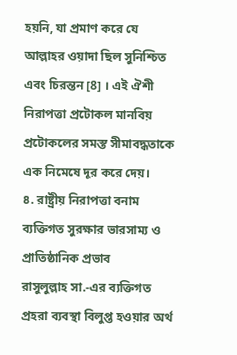হয়নি, যা প্রমাণ করে যে আল্লাহর ওয়াদা ছিল সুনিশ্চিত এবং চিরন্তন [8] । এই ঐশী নিরাপত্তা প্রটোকল মানবিয় প্রটোকলের সমস্ত সীমাবদ্ধতাকে এক নিমেষে দূর করে দেয়।
৪. রাষ্ট্রীয় নিরাপত্তা বনাম ব্যক্তিগত সুরক্ষার ভারসাম্য ও প্রাতিষ্ঠানিক প্রভাব
রাসুলুল্লাহ সা.-এর ব্যক্তিগত প্রহরা ব্যবস্থা বিলুপ্ত হওয়ার অর্থ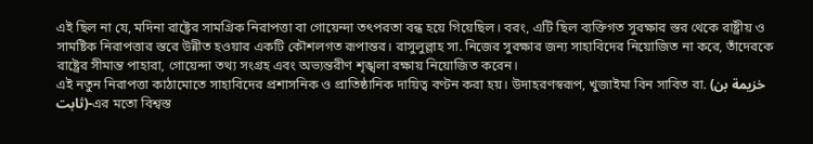এই ছিল না যে, মদিনা রাষ্ট্রের সামগ্রিক নিরাপত্তা বা গোয়েন্দা তৎপরতা বন্ধ হয়ে গিয়েছিল। বরং, এটি ছিল ব্যক্তিগত সুরক্ষার স্তর থেকে রাষ্ট্রীয় ও সামষ্টিক নিরাপত্তার স্তরে উন্নীত হওয়ার একটি কৌশলগত রূপান্তর। রাসুলুল্লাহ সা. নিজের সুরক্ষার জন্য সাহাবিদের নিয়োজিত না করে, তাঁদেরকে রাষ্ট্রের সীমান্ত পাহারা, গোয়েন্দা তথ্য সংগ্রহ এবং অভ্যন্তরীণ শৃঙ্খলা রক্ষায় নিয়োজিত করেন।
এই নতুন নিরাপত্তা কাঠামোতে সাহাবিদের প্রশাসনিক ও প্রাতিষ্ঠানিক দায়িত্ব বণ্টন করা হয়। উদাহরণস্বরূপ, খুজাইমা বিন সাবিত রা. (خزيمة بن ثابت)-এর মতো বিশ্বস্ত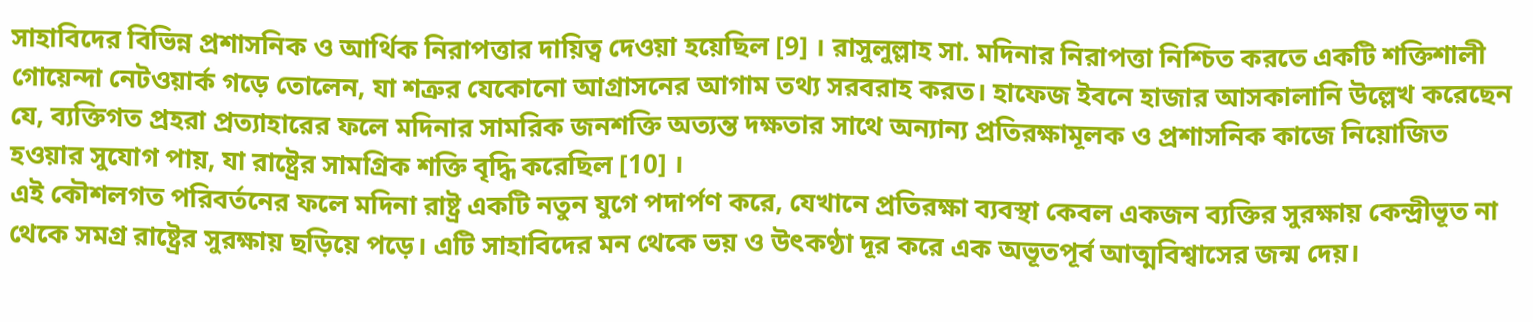সাহাবিদের বিভিন্ন প্রশাসনিক ও আর্থিক নিরাপত্তার দায়িত্ব দেওয়া হয়েছিল [9] । রাসুলুল্লাহ সা. মদিনার নিরাপত্তা নিশ্চিত করতে একটি শক্তিশালী গোয়েন্দা নেটওয়ার্ক গড়ে তোলেন, যা শত্রুর যেকোনো আগ্রাসনের আগাম তথ্য সরবরাহ করত। হাফেজ ইবনে হাজার আসকালানি উল্লেখ করেছেন যে, ব্যক্তিগত প্রহরা প্রত্যাহারের ফলে মদিনার সামরিক জনশক্তি অত্যন্ত দক্ষতার সাথে অন্যান্য প্রতিরক্ষামূলক ও প্রশাসনিক কাজে নিয়োজিত হওয়ার সুযোগ পায়, যা রাষ্ট্রের সামগ্রিক শক্তি বৃদ্ধি করেছিল [10] ।
এই কৌশলগত পরিবর্তনের ফলে মদিনা রাষ্ট্র একটি নতুন যুগে পদার্পণ করে, যেখানে প্রতিরক্ষা ব্যবস্থা কেবল একজন ব্যক্তির সুরক্ষায় কেন্দ্রীভূত না থেকে সমগ্র রাষ্ট্রের সুরক্ষায় ছড়িয়ে পড়ে। এটি সাহাবিদের মন থেকে ভয় ও উৎকণ্ঠা দূর করে এক অভূতপূর্ব আত্মবিশ্বাসের জন্ম দেয়।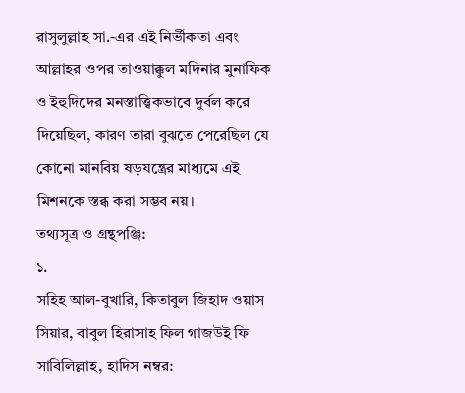রাসুলুল্লাহ সা.-এর এই নির্ভীকতা এবং আল্লাহর ওপর তাওয়াক্কুল মদিনার মুনাফিক ও ইহুদিদের মনস্তাত্ত্বিকভাবে দুর্বল করে দিয়েছিল, কারণ তারা বুঝতে পেরেছিল যে কোনো মানবিয় ষড়যন্ত্রের মাধ্যমে এই মিশনকে স্তব্ধ করা সম্ভব নয়।
তথ্যসূত্র ও গ্রন্থপঞ্জি:
১.
সহিহ আল-বুখারি, কিতাবুল জিহাদ ওয়াস সিয়ার, বাবুল হিরাসাহ ফিল গাজউই ফি সাবিলিল্লাহ, হাদিস নম্বর: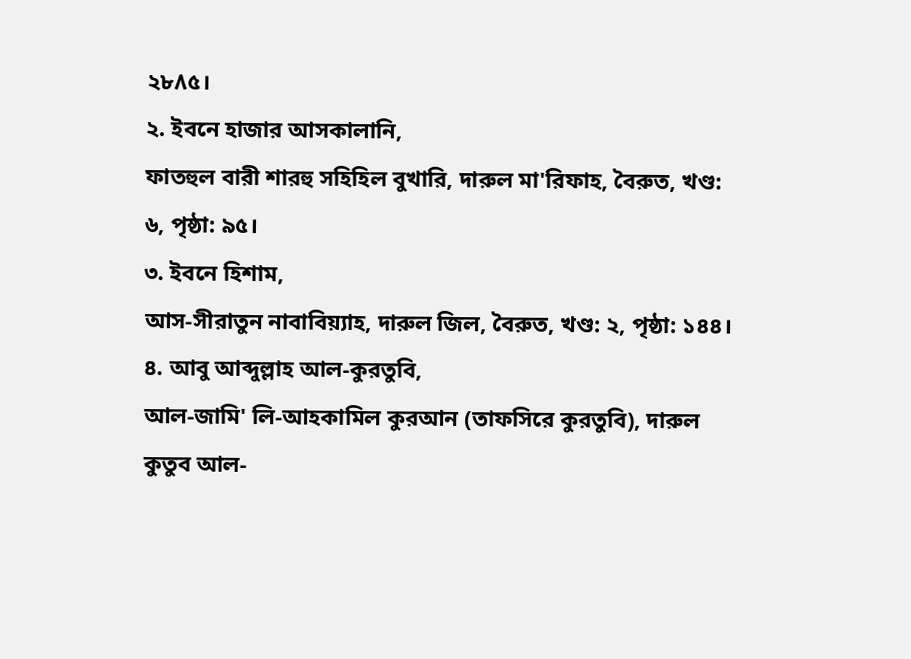২৮٨৫।
২. ইবনে হাজার আসকালানি,
ফাতহুল বারী শারহু সহিহিল বুখারি, দারুল মা'রিফাহ, বৈরুত, খণ্ড: ৬, পৃষ্ঠা: ৯৫।
৩. ইবনে হিশাম,
আস-সীরাতুন নাবাবিয়্যাহ, দারুল জিল, বৈরুত, খণ্ড: ২, পৃষ্ঠা: ১৪৪।
৪. আবু আব্দুল্লাহ আল-কুরতুবি,
আল-জামি' লি-আহকামিল কুরআন (তাফসিরে কুরতুবি), দারুল কুতুব আল-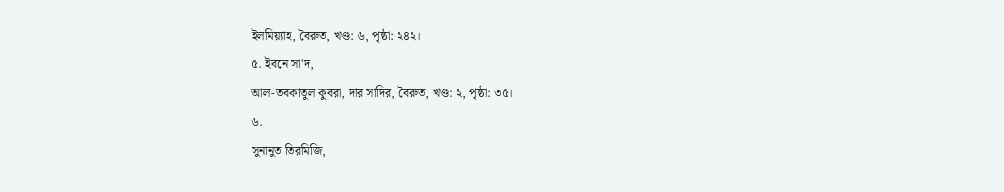ইলমিয়্যাহ, বৈরুত, খণ্ড: ৬, পৃষ্ঠা: ২৪২।
৫. ইবনে সা'দ,
আল-তবকাতুল কুবরা, দার সাদির, বৈরুত, খণ্ড: ২, পৃষ্ঠা: ৩৫।
৬.
সুনানুত তিরমিজি,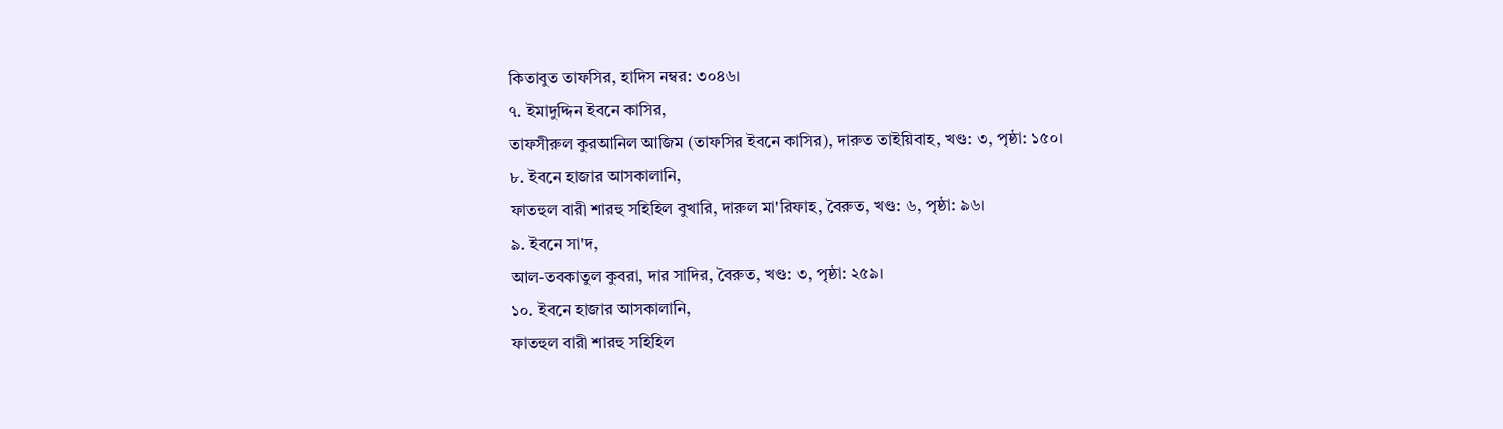কিতাবুত তাফসির, হাদিস নম্বর: ৩০৪৬।
৭. ইমাদুদ্দিন ইবনে কাসির,
তাফসীরুল কুরআনিল আজিম (তাফসির ইবনে কাসির), দারুত তাইয়িবাহ, খণ্ড: ৩, পৃষ্ঠা: ১৫০।
৮. ইবনে হাজার আসকালানি,
ফাতহুল বারী শারহু সহিহিল বুখারি, দারুল মা'রিফাহ, বৈরুত, খণ্ড: ৬, পৃষ্ঠা: ৯৬।
৯. ইবনে সা'দ,
আল-তবকাতুল কুবরা, দার সাদির, বৈরুত, খণ্ড: ৩, পৃষ্ঠা: ২৫৯।
১০. ইবনে হাজার আসকালানি,
ফাতহুল বারী শারহু সহিহিল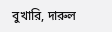বুখারি, দারুল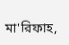মা'রিফাহ,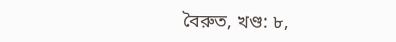বৈরুত, খণ্ড: ৮,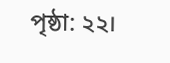পৃষ্ঠা: ২২।